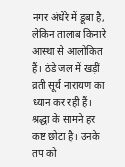नगर अंधेरे में डूबा है, लेकिन तालाब किनारे आस्था से आलोकित हैं। ठंडे जल में खड़ीं व्रती सूर्य नारायण का ध्यान कर रही हैं। श्रद्धा के सामने हर कष्ट छोटा है। उनके तप को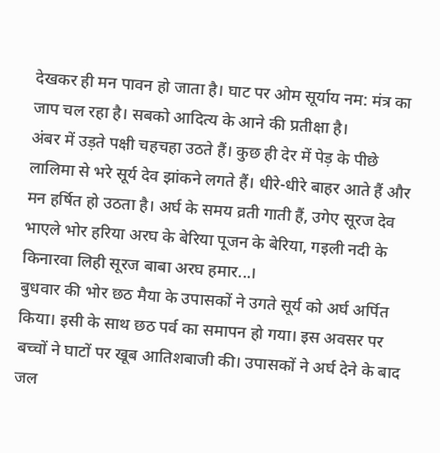देखकर ही मन पावन हो जाता है। घाट पर ओम सूर्याय नम: मंत्र का जाप चल रहा है। सबको आदित्य के आने की प्रतीक्षा है।
अंबर में उड़ते पक्षी चहचहा उठते हैं। कुछ ही देर में पेड़ के पीछे लालिमा से भरे सूर्य देव झांकने लगते हैं। धीरे-धीरे बाहर आते हैं और मन हर्षित हो उठता है। अर्घ के समय व्रती गाती हैं, उगेए सूरज देव भाएले भोर हरिया अरघ के बेरिया पूजन के बेरिया, गइली नदी के किनारवा लिही सूरज बाबा अरघ हमार...।
बुधवार की भोर छठ मैया के उपासकों ने उगते सूर्य को अर्घ अर्पित किया। इसी के साथ छठ पर्व का समापन हो गया। इस अवसर पर बच्चों ने घाटों पर खूब आतिशबाजी की। उपासकों ने अर्घ देने के बाद जल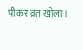पीकर व्रत खोला।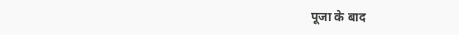पूजा के बाद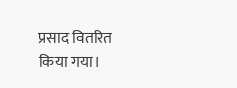प्रसाद वितरित किया गया।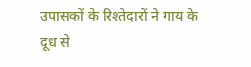उपासकों के रिश्तेदारों ने गाय के दूध से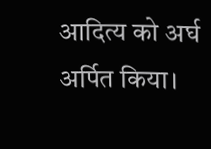आदित्य को अर्घ अर्पित किया।